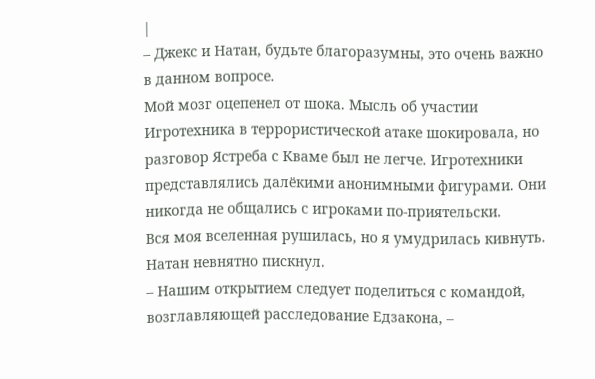|
– Джекс и Натан, будьте благоразумны, это очень важно в данном вопросе.
Мой мозг оцепенел от шока. Мысль об участии Игротехника в террористической атаке шокировала, но разговор Ястреба с Кваме был не легче. Игротехники представлялись далёкими анонимными фигурами. Они никогда не общались с игроками по-приятельски.
Вся моя вселенная рушилась, но я умудрилась кивнуть. Натан невнятно пискнул.
– Нашим открытием следует поделиться с командой, возглавляющей расследование Едзакона, –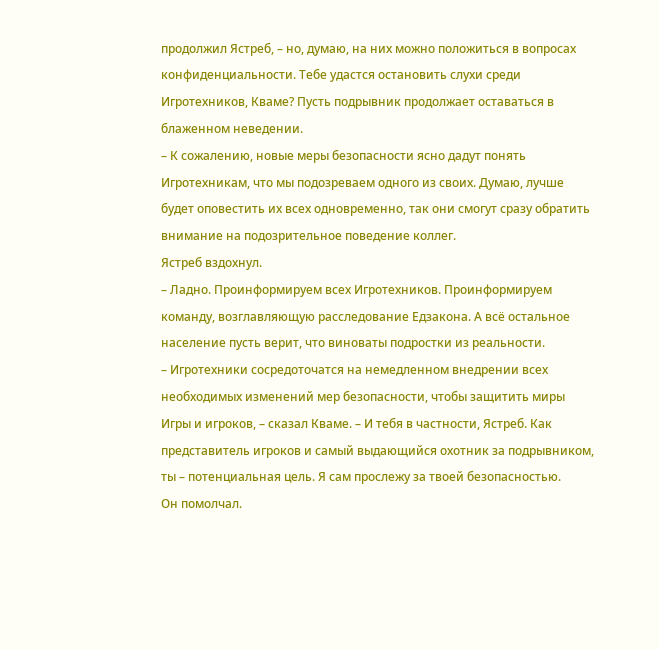продолжил Ястреб, – но, думаю, на них можно положиться в вопросах конфиденциальности. Тебе удастся остановить слухи среди Игротехников, Кваме? Пусть подрывник продолжает оставаться в блаженном неведении.
– К сожалению, новые меры безопасности ясно дадут понять Игротехникам, что мы подозреваем одного из своих. Думаю, лучше будет оповестить их всех одновременно, так они смогут сразу обратить внимание на подозрительное поведение коллег.
Ястреб вздохнул.
– Ладно. Проинформируем всех Игротехников. Проинформируем команду, возглавляющую расследование Едзакона. А всё остальное население пусть верит, что виноваты подростки из реальности.
– Игротехники сосредоточатся на немедленном внедрении всех необходимых изменений мер безопасности, чтобы защитить миры Игры и игроков, – сказал Кваме. – И тебя в частности, Ястреб. Как представитель игроков и самый выдающийся охотник за подрывником, ты – потенциальная цель. Я сам прослежу за твоей безопасностью.
Он помолчал.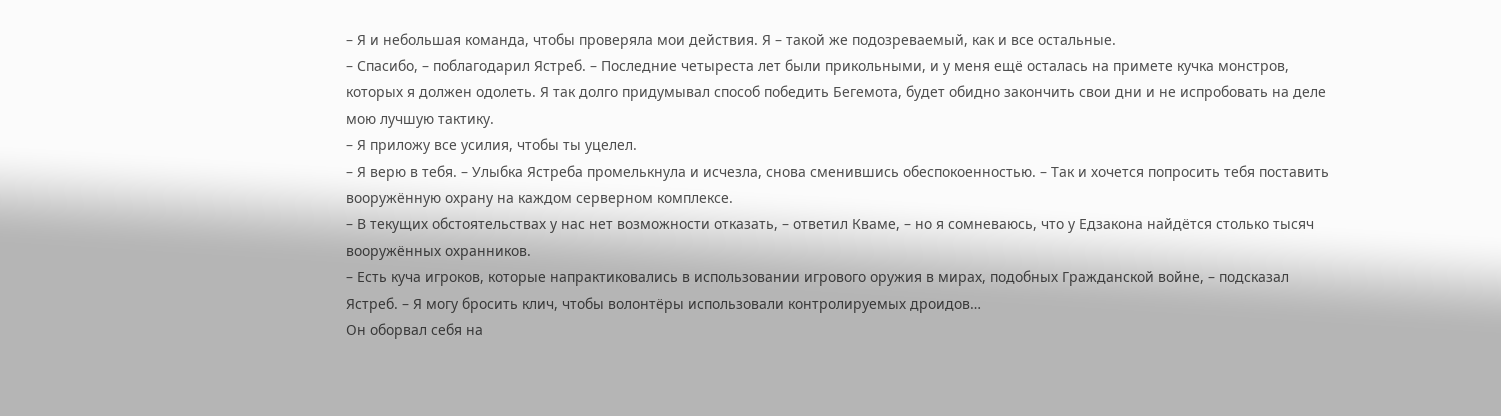– Я и небольшая команда, чтобы проверяла мои действия. Я – такой же подозреваемый, как и все остальные.
– Спасибо, – поблагодарил Ястреб. – Последние четыреста лет были прикольными, и у меня ещё осталась на примете кучка монстров, которых я должен одолеть. Я так долго придумывал способ победить Бегемота, будет обидно закончить свои дни и не испробовать на деле мою лучшую тактику.
– Я приложу все усилия, чтобы ты уцелел.
– Я верю в тебя. – Улыбка Ястреба промелькнула и исчезла, снова сменившись обеспокоенностью. – Так и хочется попросить тебя поставить вооружённую охрану на каждом серверном комплексе.
– В текущих обстоятельствах у нас нет возможности отказать, – ответил Кваме, – но я сомневаюсь, что у Едзакона найдётся столько тысяч вооружённых охранников.
– Есть куча игроков, которые напрактиковались в использовании игрового оружия в мирах, подобных Гражданской войне, – подсказал Ястреб. – Я могу бросить клич, чтобы волонтёры использовали контролируемых дроидов…
Он оборвал себя на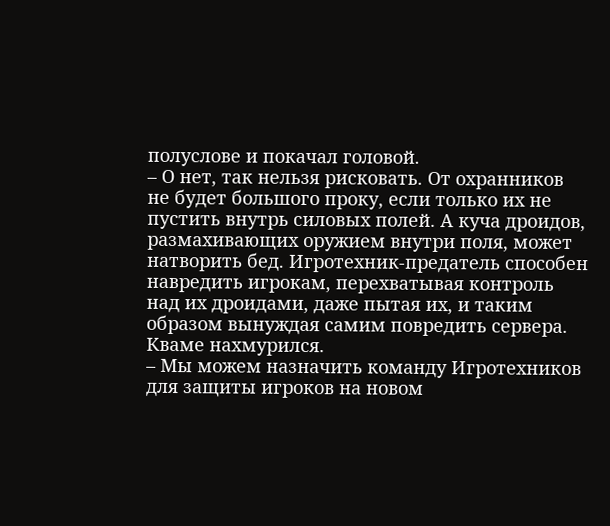полуслове и покачал головой.
– О нет, так нельзя рисковать. От охранников не будет большого проку, если только их не пустить внутрь силовых полей. А куча дроидов, размахивающих оружием внутри поля, может натворить бед. Игротехник-предатель способен навредить игрокам, перехватывая контроль над их дроидами, даже пытая их, и таким образом вынуждая самим повредить сервера.
Кваме нахмурился.
– Мы можем назначить команду Игротехников для защиты игроков на новом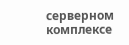серверном комплексе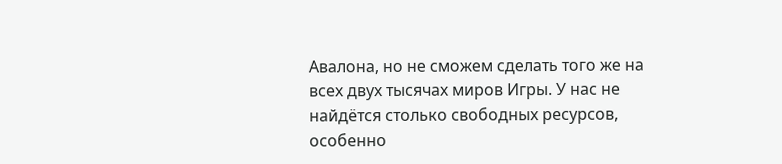Авалона, но не сможем сделать того же на всех двух тысячах миров Игры. У нас не найдётся столько свободных ресурсов, особенно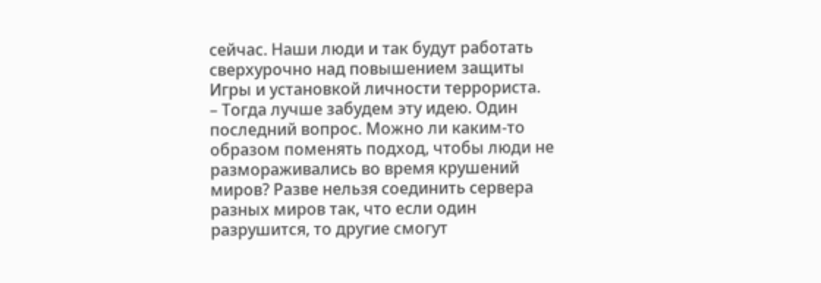сейчас. Наши люди и так будут работать сверхурочно над повышением защиты Игры и установкой личности террориста.
– Тогда лучше забудем эту идею. Один последний вопрос. Можно ли каким-то образом поменять подход, чтобы люди не размораживались во время крушений миров? Разве нельзя соединить сервера разных миров так, что если один разрушится, то другие смогут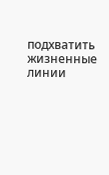подхватить жизненные линии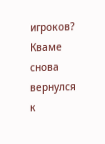игроков?
Кваме снова вернулся к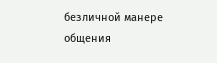безличной манере общения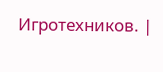Игротехников. |